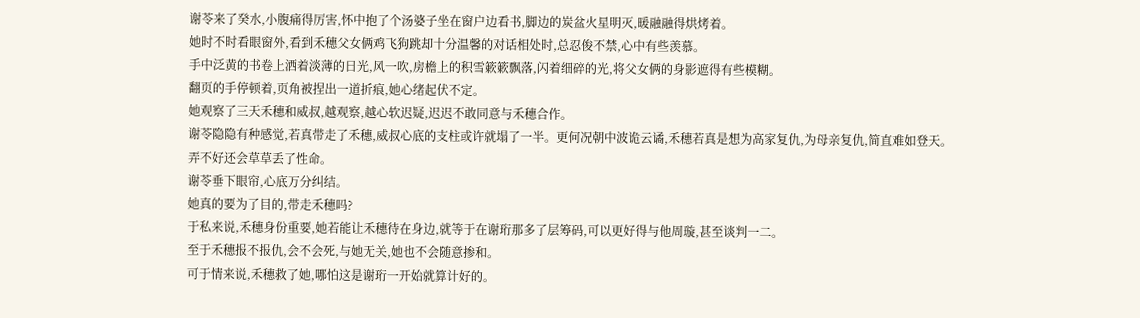谢苓来了癸水,小腹痛得厉害,怀中抱了个汤婆子坐在窗户边看书,脚边的炭盆火星明灭,暖融融得烘烤着。
她时不时看眼窗外,看到禾穗父女俩鸡飞狗跳却十分温馨的对话相处时,总忍俊不禁,心中有些羡慕。
手中泛黄的书卷上洒着淡薄的日光,风一吹,房檐上的积雪簌簌飘落,闪着细碎的光,将父女俩的身影遮得有些模糊。
翻页的手停顿着,页角被捏出一道折痕,她心绪起伏不定。
她观察了三天禾穗和威叔,越观察,越心软迟疑,迟迟不敢同意与禾穗合作。
谢苓隐隐有种感觉,若真带走了禾穗,威叔心底的支柱或许就塌了一半。更何况朝中波诡云谲,禾穗若真是想为高家复仇,为母亲复仇,简直难如登天。
弄不好还会草草丢了性命。
谢苓垂下眼帘,心底万分纠结。
她真的要为了目的,带走禾穗吗?
于私来说,禾穗身份重要,她若能让禾穗待在身边,就等于在谢珩那多了层筹码,可以更好得与他周璇,甚至谈判一二。
至于禾穗报不报仇,会不会死,与她无关,她也不会随意掺和。
可于情来说,禾穗救了她,哪怕这是谢珩一开始就算计好的。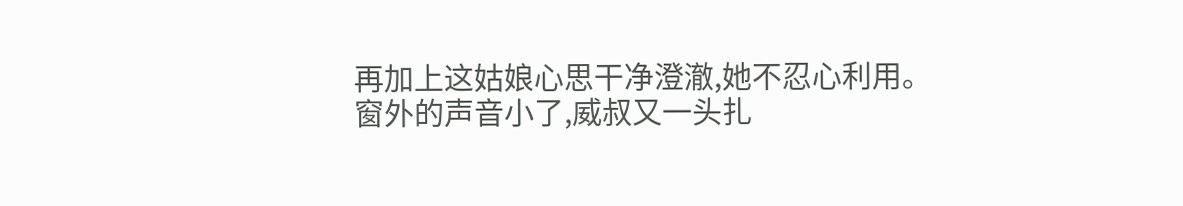再加上这姑娘心思干净澄澈,她不忍心利用。
窗外的声音小了,威叔又一头扎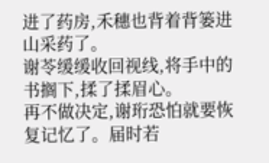进了药房,禾穗也背着背篓进山采药了。
谢苓缓缓收回视线,将手中的书搁下,揉了揉眉心。
再不做决定,谢珩恐怕就要恢复记忆了。届时若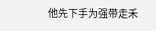他先下手为强带走禾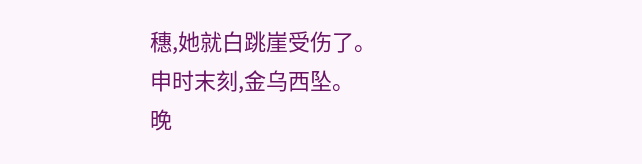穗,她就白跳崖受伤了。
申时末刻,金乌西坠。
晚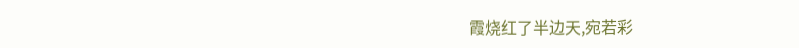霞烧红了半边天,宛若彩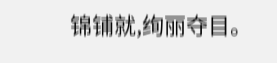锦铺就,绚丽夺目。